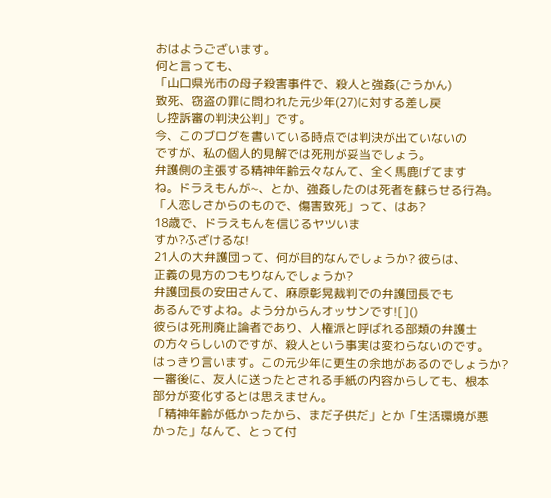おはようございます。
何と言っても、
「山口県光市の母子殺害事件で、殺人と強姦(ごうかん)
致死、窃盗の罪に問われた元少年(27)に対する差し戻
し控訴審の判決公判」です。
今、このブログを書いている時点では判決が出ていないの
ですが、私の個人的見解では死刑が妥当でしょう。
弁護側の主張する精神年齢云々なんて、全く馬鹿げてます
ね。ドラえもんが~、とか、強姦したのは死者を蘇らせる行為。
「人恋しさからのもので、傷害致死」って、はあ?
18歳で、ドラえもんを信じるヤツいま
すか?ふざけるな!
21人の大弁護団って、何が目的なんでしょうか? 彼らは、
正義の見方のつもりなんでしょうか?
弁護団長の安田さんて、麻原彰晃裁判での弁護団長でも
あるんですよね。よう分からんオッサンです![]()
彼らは死刑廃止論者であり、人権派と呼ばれる部類の弁護士
の方々らしいのですが、殺人という事実は変わらないのです。
はっきり言います。この元少年に更生の余地があるのでしょうか?
一審後に、友人に送ったとされる手紙の内容からしても、根本
部分が変化するとは思えません。
「精神年齢が低かったから、まだ子供だ」とか「生活環境が悪
かった」なんて、とって付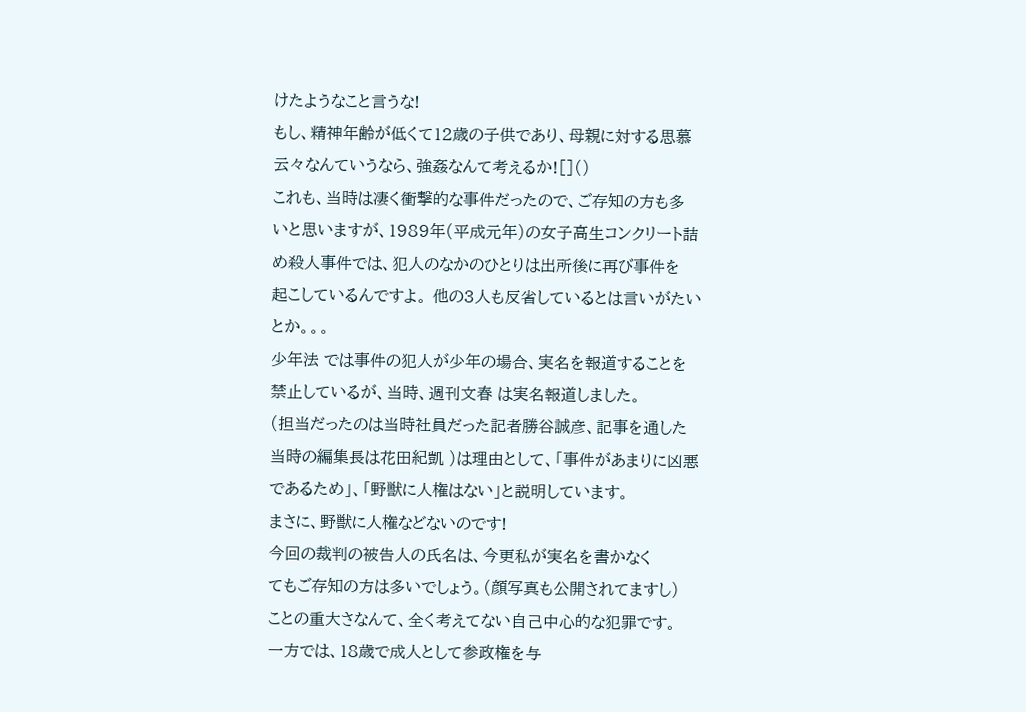けたようなこと言うな!
もし、精神年齢が低くて12歳の子供であり、母親に対する思慕
云々なんていうなら、強姦なんて考えるか![]()
これも、当時は凄く衝撃的な事件だったので、ご存知の方も多
いと思いますが、1989年(平成元年)の女子高生コンクリート詰
め殺人事件では、犯人のなかのひとりは出所後に再び事件を
起こしているんですよ。 他の3人も反省しているとは言いがたい
とか。。。
少年法 では事件の犯人が少年の場合、実名を報道することを
禁止しているが、当時、週刊文春 は実名報道しました。
(担当だったのは当時社員だった記者勝谷誠彦、記事を通した
当時の編集長は花田紀凱 )は理由として、「事件があまりに凶悪
であるため」、「野獣に人権はない」と説明しています。
まさに、野獣に人権などないのです!
今回の裁判の被告人の氏名は、今更私が実名を書かなく
てもご存知の方は多いでしょう。(顔写真も公開されてますし)
ことの重大さなんて、全く考えてない自己中心的な犯罪です。
一方では、18歳で成人として参政権を与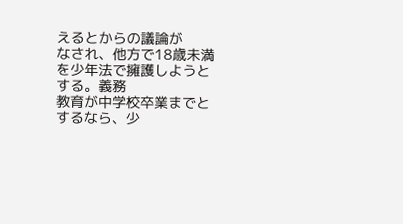えるとからの議論が
なされ、他方で18歳未満を少年法で擁護しようとする。義務
教育が中学校卒業までとするなら、少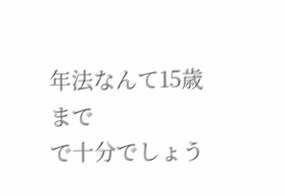年法なんて15歳まで
で十分でしょう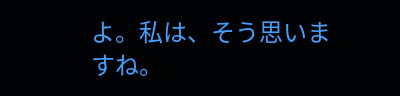よ。私は、そう思いますね。